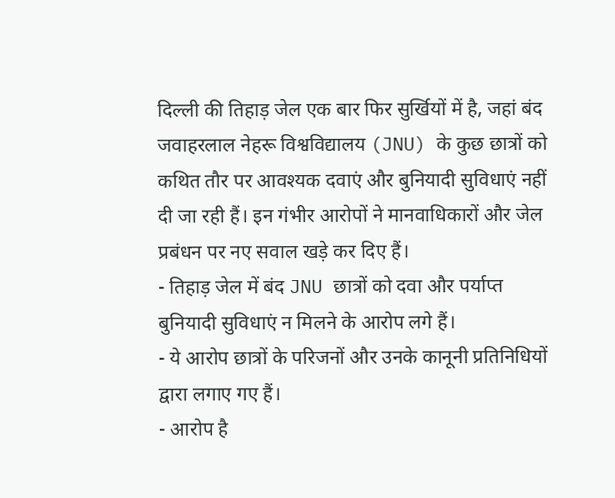दिल्ली की तिहाड़ जेल एक बार फिर सुर्खियों में है, जहां बंद जवाहरलाल नेहरू विश्वविद्यालय (JNU) के कुछ छात्रों को कथित तौर पर आवश्यक दवाएं और बुनियादी सुविधाएं नहीं दी जा रही हैं। इन गंभीर आरोपों ने मानवाधिकारों और जेल प्रबंधन पर नए सवाल खड़े कर दिए हैं।
- तिहाड़ जेल में बंद JNU छात्रों को दवा और पर्याप्त बुनियादी सुविधाएं न मिलने के आरोप लगे हैं।
- ये आरोप छात्रों के परिजनों और उनके कानूनी प्रतिनिधियों द्वारा लगाए गए हैं।
- आरोप है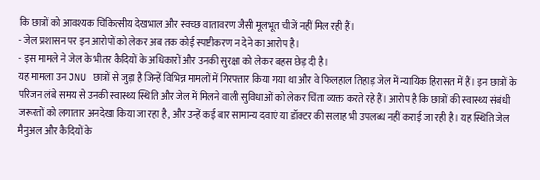कि छात्रों को आवश्यक चिकित्सीय देखभाल और स्वच्छ वातावरण जैसी मूलभूत चीजें नहीं मिल रही हैं।
- जेल प्रशासन पर इन आरोपों को लेकर अब तक कोई स्पष्टीकरण न देने का आरोप है।
- इस मामले ने जेल के भीतर कैदियों के अधिकारों और उनकी सुरक्षा को लेकर बहस छेड़ दी है।
यह मामला उन JNU छात्रों से जुड़ा है जिन्हें विभिन्न मामलों में गिरफ्तार किया गया था और वे फिलहाल तिहाड़ जेल में न्यायिक हिरासत में हैं। इन छात्रों के परिजन लंबे समय से उनकी स्वास्थ्य स्थिति और जेल में मिलने वाली सुविधाओं को लेकर चिंता व्यक्त करते रहे हैं। आरोप है कि छात्रों की स्वास्थ्य संबंधी जरूरतों को लगातार अनदेखा किया जा रहा है, और उन्हें कई बार सामान्य दवाएं या डॉक्टर की सलाह भी उपलब्ध नहीं कराई जा रही है। यह स्थिति जेल मैनुअल और कैदियों के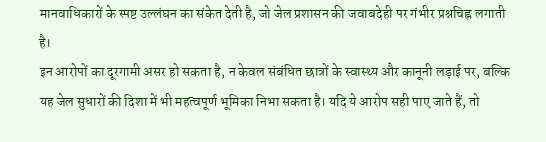मानवाधिकारों के स्पष्ट उल्लंघन का संकेत देती है, जो जेल प्रशासन की जवाबदेही पर गंभीर प्रश्नचिह्न लगाती है।
इन आरोपों का दूरगामी असर हो सकता है, न केवल संबंधित छात्रों के स्वास्थ्य और कानूनी लड़ाई पर, बल्कि यह जेल सुधारों की दिशा में भी महत्वपूर्ण भूमिका निभा सकता है। यदि ये आरोप सही पाए जाते हैं, तो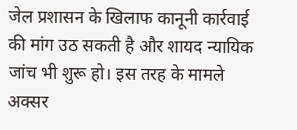जेल प्रशासन के खिलाफ कानूनी कार्रवाई की मांग उठ सकती है और शायद न्यायिक जांच भी शुरू हो। इस तरह के मामले अक्सर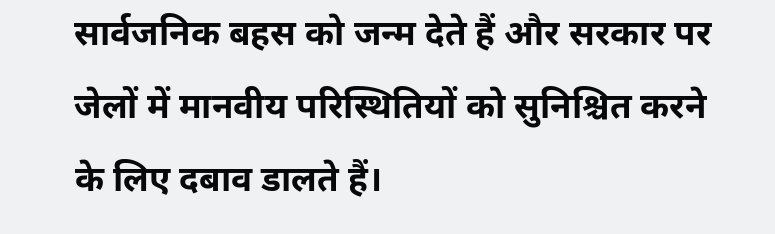सार्वजनिक बहस को जन्म देते हैं और सरकार पर जेलों में मानवीय परिस्थितियों को सुनिश्चित करने के लिए दबाव डालते हैं।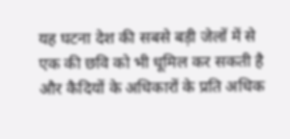यह घटना देश की सबसे बड़ी जेलों में से एक की छवि को भी धूमिल कर सकती है और कैदियों के अधिकारों के प्रति अधिक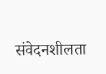संवेदनशीलता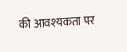की आवश्यकता पर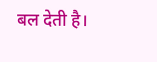बल देती है।